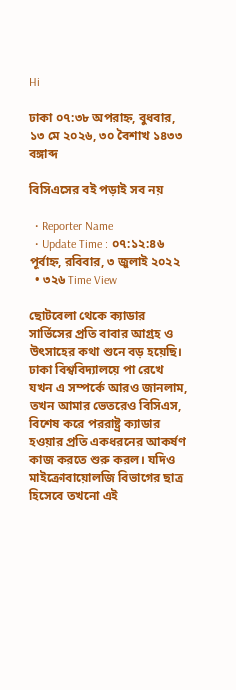Hi

ঢাকা ০৭:৩৮ অপরাহ্ন, বুধবার, ১৩ মে ২০২৬, ৩০ বৈশাখ ১৪৩৩ বঙ্গাব্দ

বিসিএসের বই পড়াই সব নয়

  • Reporter Name
  • Update Time : ০৭:১২:৪৬ পূর্বাহ্ন, রবিবার, ৩ জুলাই ২০২২
  • ৩২৬ Time View

ছোটবেলা থেকে ক্যাডার সার্ভিসের প্রতি বাবার আগ্রহ ও উৎসাহের কথা শুনে বড় হয়েছি। ঢাকা বিশ্ববিদ্যালয়ে পা রেখে যখন এ সম্পর্কে আরও জানলাম, তখন আমার ভেতরেও বিসিএস, বিশেষ করে পররাষ্ট্র ক্যাডার হওয়ার প্রতি একধরনের আকর্ষণ কাজ করতে শুরু করল। যদিও মাইক্রোবায়োলজি বিভাগের ছাত্র হিসেবে তখনো এই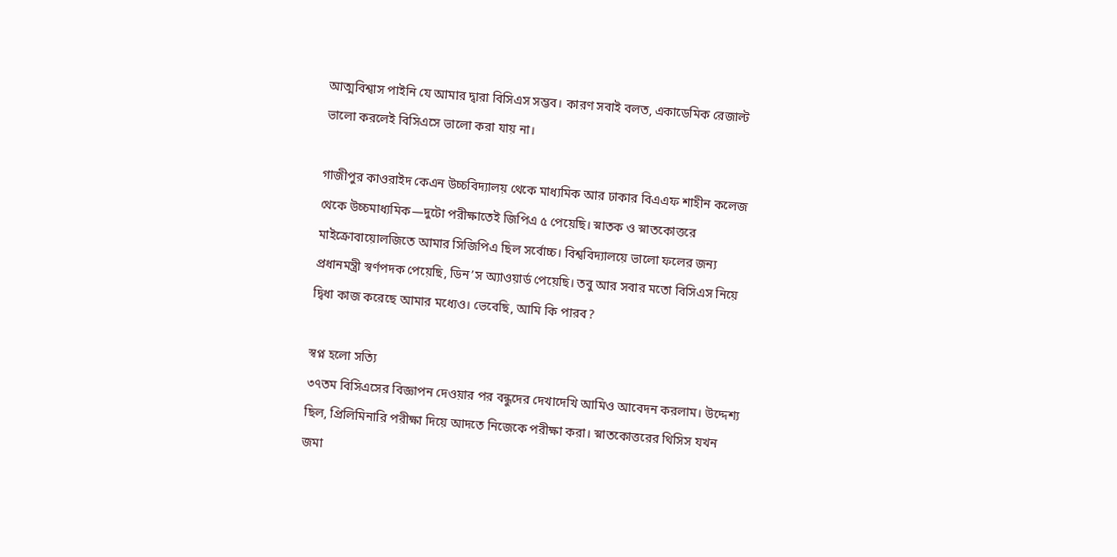আত্মবিশ্বাস পাইনি যে আমার দ্বারা বিসিএস সম্ভব। কারণ সবাই বলত, একাডেমিক রেজাল্ট ভালো করলেই বিসিএসে ভালো করা যায় না।

গাজীপুর কাওরাইদ কেএন উচ্চবিদ্যালয় থেকে মাধ্যমিক আর ঢাকার বিএএফ শাহীন কলেজ থেকে উচ্চমাধ্যমিক—দুটো পরীক্ষাতেই জিপিএ ৫ পেয়েছি। স্নাতক ও স্নাতকোত্তরে মাইক্রোবায়োলজিতে আমার সিজিপিএ ছিল সর্বোচ্চ। বিশ্ববিদ্যালয়ে ভালো ফলের জন্য প্রধানমন্ত্রী স্বর্ণপদক পেয়েছি, ডিন’স অ্যাওয়ার্ড পেয়েছি। তবু আর সবার মতো বিসিএস নিয়ে দ্বিধা কাজ করেছে আমার মধ্যেও। ভেবেছি, আমি কি পারব?

স্বপ্ন হলো সত্যি
৩৭তম বিসিএসের বিজ্ঞাপন দেওয়ার পর বন্ধুদের দেখাদেখি আমিও আবেদন করলাম। উদ্দেশ্য ছিল, প্রিলিমিনারি পরীক্ষা দিয়ে আদতে নিজেকে পরীক্ষা করা। স্নাতকোত্তরের থিসিস যখন জমা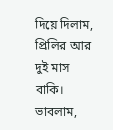দিয়ে দিলাম, প্রিলির আর দুই মাস বাকি। ভাবলাম,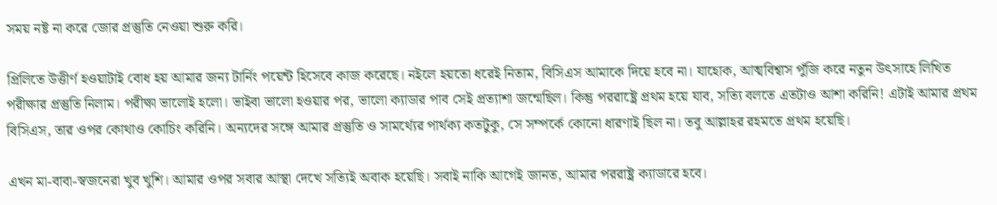সময় নষ্ট না করে জোর প্রস্তুতি নেওয়া শুরু করি।

প্রিলিতে উত্তীর্ণ হওয়াটাই বোধ হয় আমার জন্য টার্নিং পয়েন্ট হিসেবে কাজ করেছে। নইলে হয়তো ধরেই নিতাম, বিসিএস আমাকে দিয়ে হবে না। যাহোক, আত্মবিশ্বাস পুঁজি করে নতুন উৎসাহে লিখিত পরীক্ষার প্রস্তুতি নিলাম। পরীক্ষা ভালোই হলো। ভাইবা ভালো হওয়ার পর, ভালো ক্যাডার পাব সেই প্রত্যাশা জন্মেছিল। কিন্তু পররাষ্ট্রে প্রথম হয়ে যাব, সত্যি বলতে এতটাও আশা করিনি! এটাই আমার প্রথম বিসিএস, তার ওপর কোথাও কোচিং করিনি। অন্যদের সঙ্গে আমার প্রস্তুতি ও সামর্থ্যের পার্থক্য কতটুকু, সে সম্পর্কে কোনো ধারণাই ছিল না। তবু আল্লাহর রহমতে প্রথম হয়েছি।

এখন মা-বাবা-স্বজনেরা খুব খুশি। আমার ওপর সবার আস্থা দেখে সত্যিই অবাক হয়েছি। সবাই নাকি আগেই জানত, আমার পররাষ্ট্র ক্যাডারে হবে।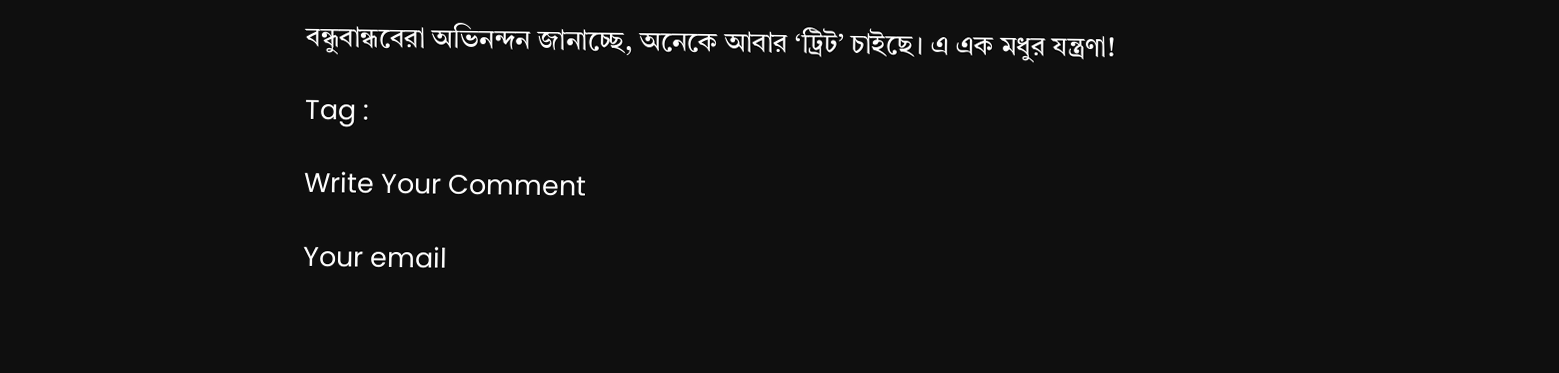বন্ধুবান্ধবেরা অভিনন্দন জানাচ্ছে, অনেকে আবার ‘ট্রিট’ চাইছে। এ এক মধুর যন্ত্রণা!

Tag :

Write Your Comment

Your email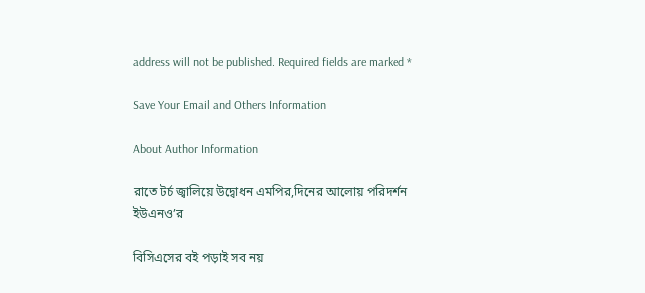address will not be published. Required fields are marked *

Save Your Email and Others Information

About Author Information

রাতে টর্চ জ্বালিয়ে উদ্বোধন এমপির,দিনের আলোয় পরিদর্শন ইউএনও’র

বিসিএসের বই পড়াই সব নয়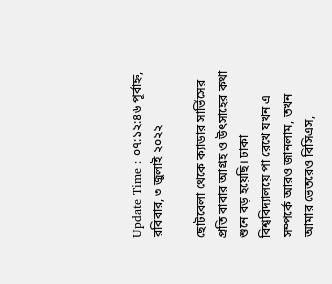Update Time : ০৭:১২:৪৬ পূর্বাহ্ন, রবিবার, ৩ জুলাই ২০২২

ছোটবেলা থেকে ক্যাডার সার্ভিসের প্রতি বাবার আগ্রহ ও উৎসাহের কথা শুনে বড় হয়েছি। ঢাকা বিশ্ববিদ্যালয়ে পা রেখে যখন এ সম্পর্কে আরও জানলাম, তখন আমার ভেতরেও বিসিএস,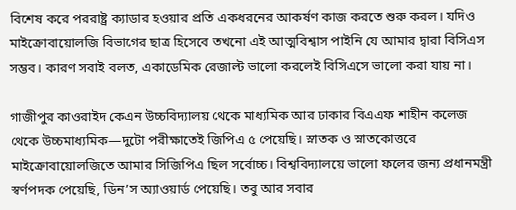বিশেষ করে পররাষ্ট্র ক্যাডার হওয়ার প্রতি একধরনের আকর্ষণ কাজ করতে শুরু করল। যদিও মাইক্রোবায়োলজি বিভাগের ছাত্র হিসেবে তখনো এই আত্মবিশ্বাস পাইনি যে আমার দ্বারা বিসিএস সম্ভব। কারণ সবাই বলত, একাডেমিক রেজাল্ট ভালো করলেই বিসিএসে ভালো করা যায় না।

গাজীপুর কাওরাইদ কেএন উচ্চবিদ্যালয় থেকে মাধ্যমিক আর ঢাকার বিএএফ শাহীন কলেজ থেকে উচ্চমাধ্যমিক—দুটো পরীক্ষাতেই জিপিএ ৫ পেয়েছি। স্নাতক ও স্নাতকোত্তরে মাইক্রোবায়োলজিতে আমার সিজিপিএ ছিল সর্বোচ্চ। বিশ্ববিদ্যালয়ে ভালো ফলের জন্য প্রধানমন্ত্রী স্বর্ণপদক পেয়েছি, ডিন’স অ্যাওয়ার্ড পেয়েছি। তবু আর সবার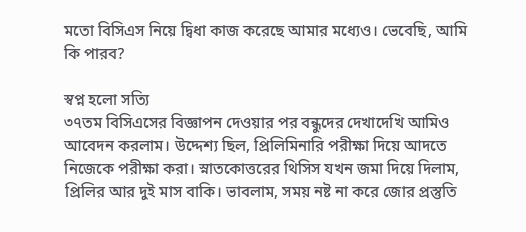মতো বিসিএস নিয়ে দ্বিধা কাজ করেছে আমার মধ্যেও। ভেবেছি, আমি কি পারব?

স্বপ্ন হলো সত্যি
৩৭তম বিসিএসের বিজ্ঞাপন দেওয়ার পর বন্ধুদের দেখাদেখি আমিও আবেদন করলাম। উদ্দেশ্য ছিল, প্রিলিমিনারি পরীক্ষা দিয়ে আদতে নিজেকে পরীক্ষা করা। স্নাতকোত্তরের থিসিস যখন জমা দিয়ে দিলাম, প্রিলির আর দুই মাস বাকি। ভাবলাম, সময় নষ্ট না করে জোর প্রস্তুতি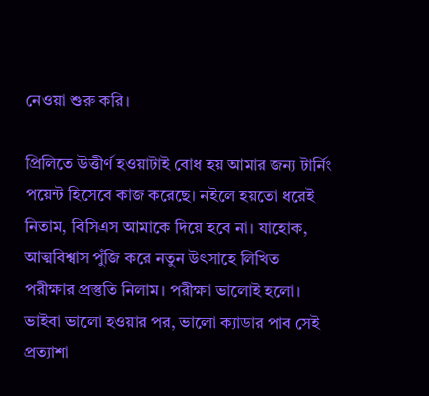নেওয়া শুরু করি।

প্রিলিতে উত্তীর্ণ হওয়াটাই বোধ হয় আমার জন্য টার্নিং পয়েন্ট হিসেবে কাজ করেছে। নইলে হয়তো ধরেই নিতাম, বিসিএস আমাকে দিয়ে হবে না। যাহোক, আত্মবিশ্বাস পুঁজি করে নতুন উৎসাহে লিখিত পরীক্ষার প্রস্তুতি নিলাম। পরীক্ষা ভালোই হলো। ভাইবা ভালো হওয়ার পর, ভালো ক্যাডার পাব সেই প্রত্যাশা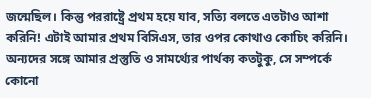জন্মেছিল। কিন্তু পররাষ্ট্রে প্রথম হয়ে যাব, সত্যি বলতে এতটাও আশা করিনি! এটাই আমার প্রথম বিসিএস, তার ওপর কোথাও কোচিং করিনি। অন্যদের সঙ্গে আমার প্রস্তুতি ও সামর্থ্যের পার্থক্য কতটুকু, সে সম্পর্কে কোনো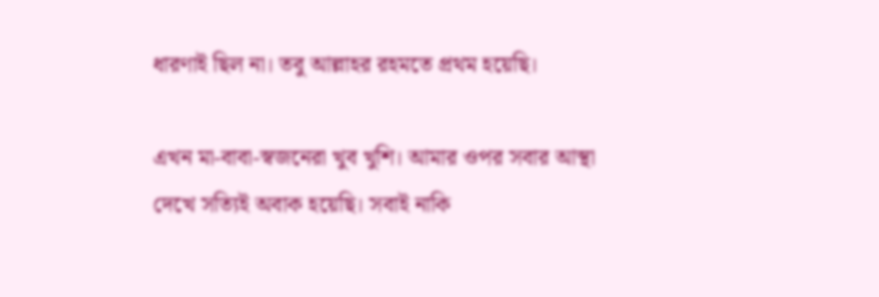ধারণাই ছিল না। তবু আল্লাহর রহমতে প্রথম হয়েছি।

এখন মা-বাবা-স্বজনেরা খুব খুশি। আমার ওপর সবার আস্থা দেখে সত্যিই অবাক হয়েছি। সবাই নাকি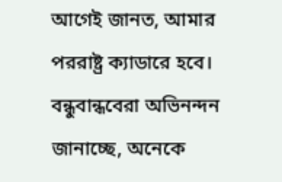আগেই জানত, আমার পররাষ্ট্র ক্যাডারে হবে। বন্ধুবান্ধবেরা অভিনন্দন জানাচ্ছে, অনেকে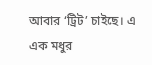আবার ‘ট্রিট’ চাইছে। এ এক মধুর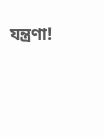যন্ত্রণা!